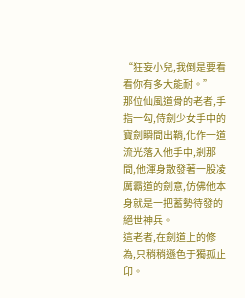“狂妄小兒,我倒是要看看你有多大能耐。”
那位仙風道骨的老者,手指一勾,侍劍少女手中的寶劍瞬間出鞘,化作一道流光落入他手中,剎那間,他渾身散發著一股凌厲霸道的劍意,仿佛他本身就是一把蓄勢待發的絕世神兵。
這老者,在劍道上的修為,只稍稍遜色于獨孤止卬。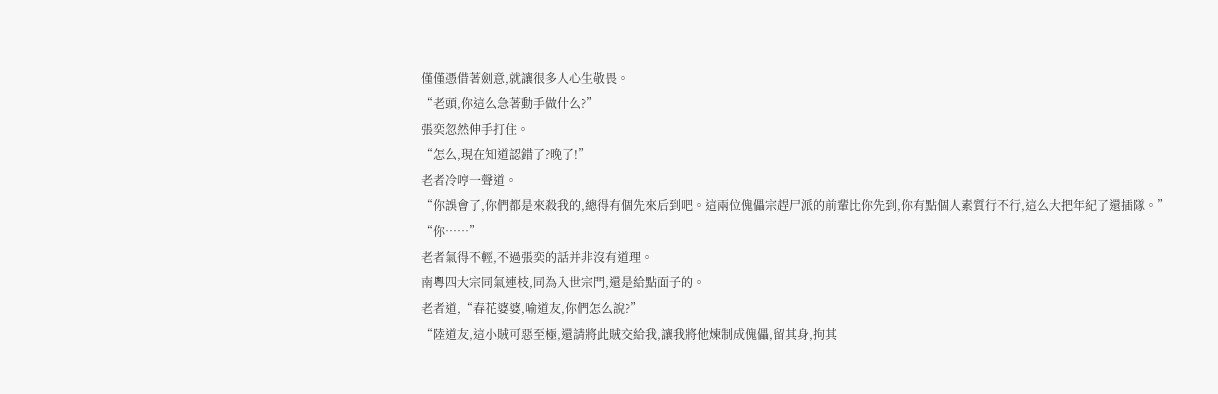僅僅憑借著劍意,就讓很多人心生敬畏。
“老頭,你這么急著動手做什么?”
張奕忽然伸手打住。
“怎么,現在知道認錯了?晚了!”
老者冷哼一聲道。
“你誤會了,你們都是來殺我的,總得有個先來后到吧。這兩位傀儡宗趕尸派的前輩比你先到,你有點個人素質行不行,這么大把年紀了還插隊。”
“你……”
老者氣得不輕,不過張奕的話并非沒有道理。
南粵四大宗同氣連枝,同為入世宗門,還是給點面子的。
老者道,“春花婆婆,喻道友,你們怎么說?”
“陸道友,這小賊可惡至極,還請將此賊交給我,讓我將他煉制成傀儡,留其身,拘其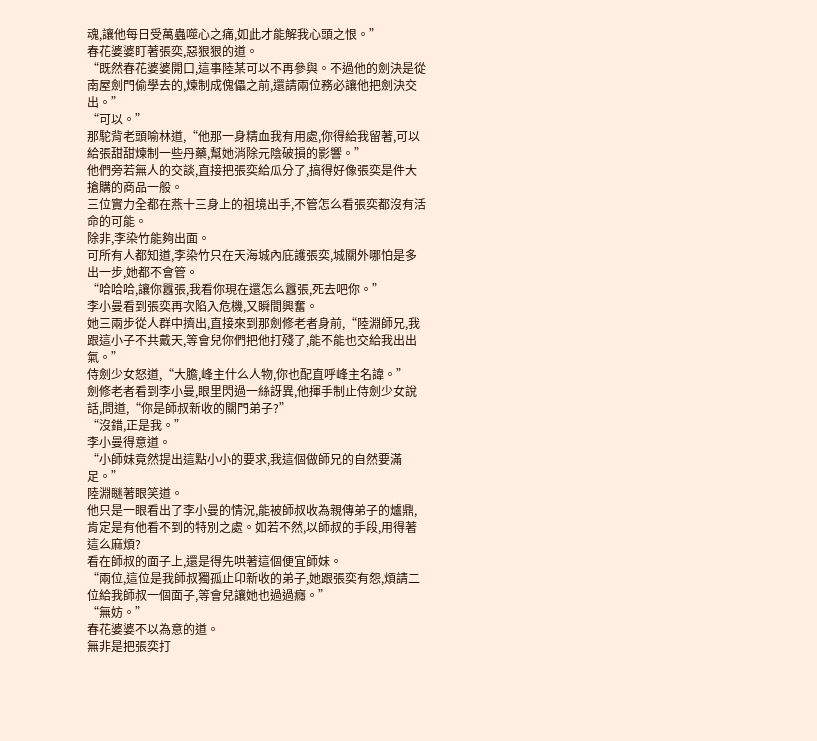魂,讓他每日受萬蟲噬心之痛,如此才能解我心頭之恨。”
春花婆婆盯著張奕,惡狠狠的道。
“既然春花婆婆開口,這事陸某可以不再參與。不過他的劍決是從南屋劍門偷學去的,煉制成傀儡之前,還請兩位務必讓他把劍決交出。”
“可以。”
那駝背老頭喻林道,“他那一身精血我有用處,你得給我留著,可以給張甜甜煉制一些丹藥,幫她消除元陰破損的影響。”
他們旁若無人的交談,直接把張奕給瓜分了,搞得好像張奕是件大搶購的商品一般。
三位實力全都在燕十三身上的祖境出手,不管怎么看張奕都沒有活命的可能。
除非,李染竹能夠出面。
可所有人都知道,李染竹只在天海城內庇護張奕,城關外哪怕是多出一步,她都不會管。
“哈哈哈,讓你囂張,我看你現在還怎么囂張,死去吧你。”
李小曼看到張奕再次陷入危機,又瞬間興奮。
她三兩步從人群中擠出,直接來到那劍修老者身前,“陸淵師兄,我跟這小子不共戴天,等會兒你們把他打殘了,能不能也交給我出出氣。”
侍劍少女怒道,“大膽,峰主什么人物,你也配直呼峰主名諱。”
劍修老者看到李小曼,眼里閃過一絲訝異,他揮手制止侍劍少女說話,問道,“你是師叔新收的關門弟子?”
“沒錯,正是我。”
李小曼得意道。
“小師妹竟然提出這點小小的要求,我這個做師兄的自然要滿足。”
陸淵瞇著眼笑道。
他只是一眼看出了李小曼的情況,能被師叔收為親傳弟子的爐鼎,肯定是有他看不到的特別之處。如若不然,以師叔的手段,用得著這么麻煩?
看在師叔的面子上,還是得先哄著這個便宜師妹。
“兩位,這位是我師叔獨孤止卬新收的弟子,她跟張奕有怨,煩請二位給我師叔一個面子,等會兒讓她也過過癮。”
“無妨。”
春花婆婆不以為意的道。
無非是把張奕打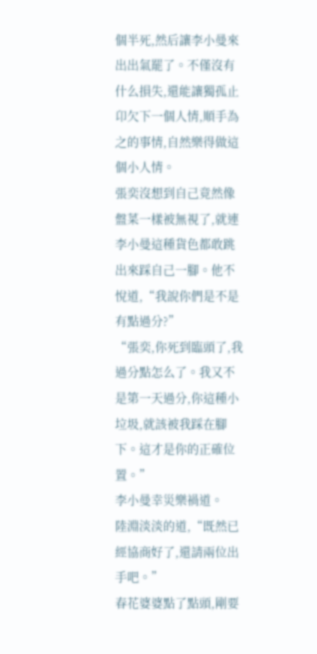個半死,然后讓李小曼來出出氣罷了。不僅沒有什么損失,還能讓獨孤止卬欠下一個人情,順手為之的事情,自然樂得做這個小人情。
張奕沒想到自己竟然像盤菜一樣被無視了,就連李小曼這種貨色都敢跳出來踩自己一腳。他不悅道,“我說你們是不是有點過分?”
“張奕,你死到臨頭了,我過分點怎么了。我又不是第一天過分,你這種小垃圾,就該被我踩在腳下。這才是你的正確位置。”
李小曼幸災樂禍道。
陸淵淡淡的道,“既然已經協商好了,還請兩位出手吧。”
春花婆婆點了點頭,剛要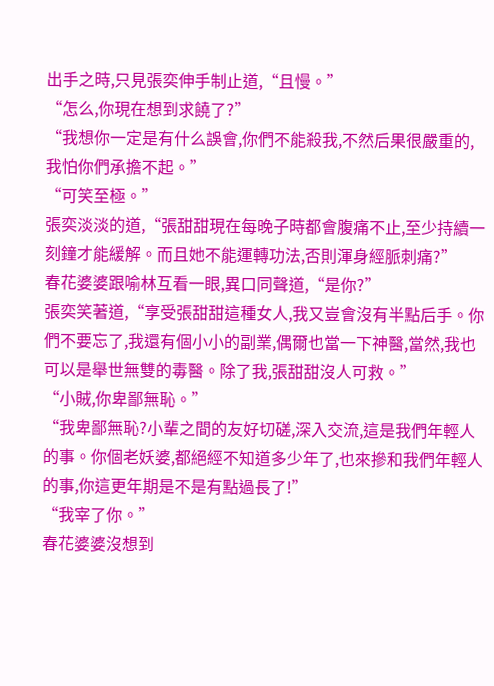出手之時,只見張奕伸手制止道,“且慢。”
“怎么,你現在想到求饒了?”
“我想你一定是有什么誤會,你們不能殺我,不然后果很嚴重的,我怕你們承擔不起。”
“可笑至極。”
張奕淡淡的道,“張甜甜現在每晚子時都會腹痛不止,至少持續一刻鐘才能緩解。而且她不能運轉功法,否則渾身經脈刺痛?”
春花婆婆跟喻林互看一眼,異口同聲道,“是你?”
張奕笑著道,“享受張甜甜這種女人,我又豈會沒有半點后手。你們不要忘了,我還有個小小的副業,偶爾也當一下神醫,當然,我也可以是舉世無雙的毒醫。除了我,張甜甜沒人可救。”
“小賊,你卑鄙無恥。”
“我卑鄙無恥?小輩之間的友好切磋,深入交流,這是我們年輕人的事。你個老妖婆,都絕經不知道多少年了,也來摻和我們年輕人的事,你這更年期是不是有點過長了!”
“我宰了你。”
春花婆婆沒想到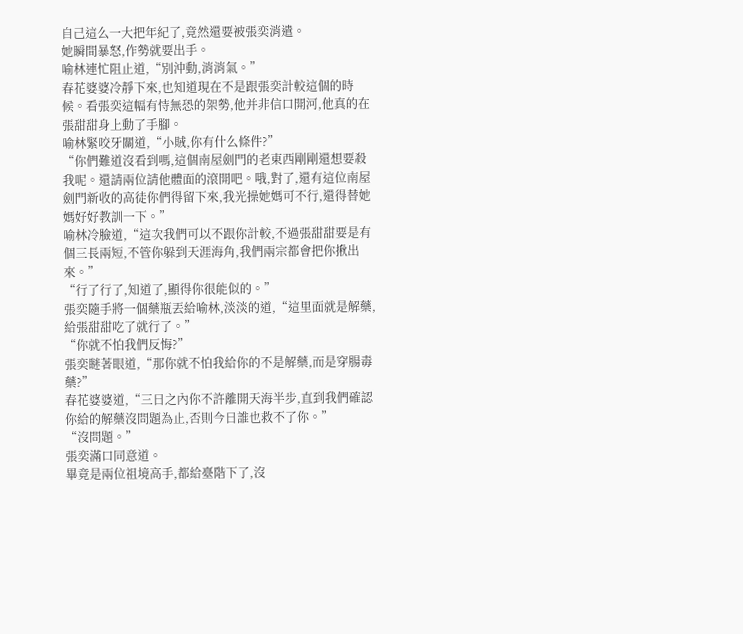自己這么一大把年紀了,竟然還要被張奕消遣。
她瞬間暴怒,作勢就要出手。
喻林連忙阻止道,“別沖動,消消氣。”
春花婆婆冷靜下來,也知道現在不是跟張奕計較這個的時候。看張奕這幅有恃無恐的架勢,他并非信口開河,他真的在張甜甜身上動了手腳。
喻林緊咬牙關道,“小賊,你有什么條件?”
“你們難道沒看到嗎,這個南屋劍門的老東西剛剛還想要殺我呢。還請兩位請他體面的滾開吧。哦,對了,還有這位南屋劍門新收的高徒你們得留下來,我光操她媽可不行,還得替她媽好好教訓一下。”
喻林冷臉道,“這次我們可以不跟你計較,不過張甜甜要是有個三長兩短,不管你躲到天涯海角,我們兩宗都會把你揪出來。”
“行了行了,知道了,顯得你很能似的。”
張奕隨手將一個藥瓶丟給喻林,淡淡的道,“這里面就是解藥,給張甜甜吃了就行了。”
“你就不怕我們反悔?”
張奕瞇著眼道,“那你就不怕我給你的不是解藥,而是穿腸毒藥?”
春花婆婆道,“三日之內你不許離開天海半步,直到我們確認你給的解藥沒問題為止,否則今日誰也救不了你。”
“沒問題。”
張奕滿口同意道。
畢竟是兩位祖境高手,都給臺階下了,沒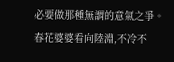必要做那種無謂的意氣之爭。
春花婆婆看向陸淵,不冷不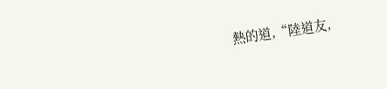熱的道,“陸道友,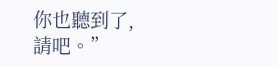你也聽到了,請吧。”